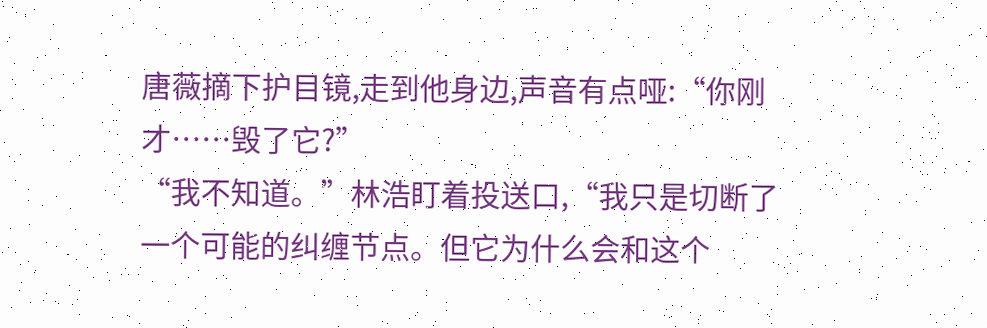唐薇摘下护目镜,走到他身边,声音有点哑:“你刚才……毁了它?”
“我不知道。”林浩盯着投送口,“我只是切断了一个可能的纠缠节点。但它为什么会和这个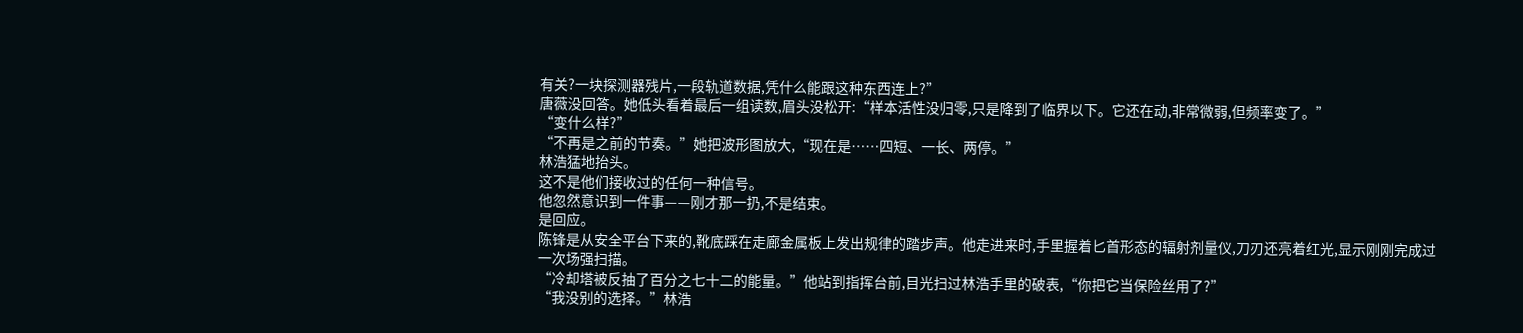有关?一块探测器残片,一段轨道数据,凭什么能跟这种东西连上?”
唐薇没回答。她低头看着最后一组读数,眉头没松开:“样本活性没归零,只是降到了临界以下。它还在动,非常微弱,但频率变了。”
“变什么样?”
“不再是之前的节奏。”她把波形图放大,“现在是……四短、一长、两停。”
林浩猛地抬头。
这不是他们接收过的任何一种信号。
他忽然意识到一件事——刚才那一扔,不是结束。
是回应。
陈锋是从安全平台下来的,靴底踩在走廊金属板上发出规律的踏步声。他走进来时,手里握着匕首形态的辐射剂量仪,刀刃还亮着红光,显示刚刚完成过一次场强扫描。
“冷却塔被反抽了百分之七十二的能量。”他站到指挥台前,目光扫过林浩手里的破表,“你把它当保险丝用了?”
“我没别的选择。”林浩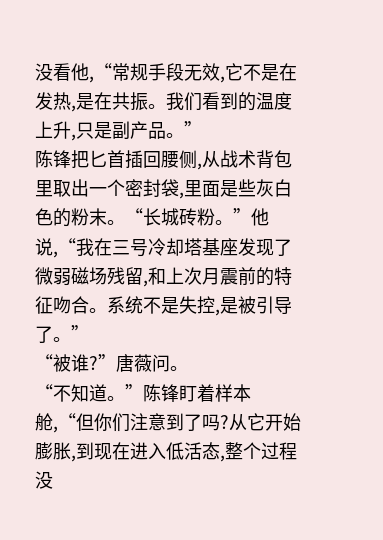没看他,“常规手段无效,它不是在发热,是在共振。我们看到的温度上升,只是副产品。”
陈锋把匕首插回腰侧,从战术背包里取出一个密封袋,里面是些灰白色的粉末。“长城砖粉。”他说,“我在三号冷却塔基座发现了微弱磁场残留,和上次月震前的特征吻合。系统不是失控,是被引导了。”
“被谁?”唐薇问。
“不知道。”陈锋盯着样本舱,“但你们注意到了吗?从它开始膨胀,到现在进入低活态,整个过程没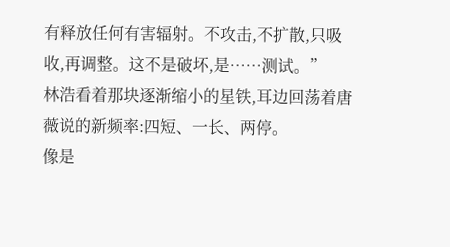有释放任何有害辐射。不攻击,不扩散,只吸收,再调整。这不是破坏,是……测试。”
林浩看着那块逐渐缩小的星铁,耳边回荡着唐薇说的新频率:四短、一长、两停。
像是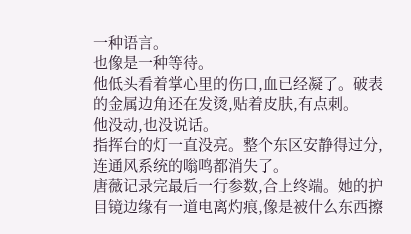一种语言。
也像是一种等待。
他低头看着掌心里的伤口,血已经凝了。破表的金属边角还在发烫,贴着皮肤,有点刺。
他没动,也没说话。
指挥台的灯一直没亮。整个东区安静得过分,连通风系统的嗡鸣都消失了。
唐薇记录完最后一行参数,合上终端。她的护目镜边缘有一道电离灼痕,像是被什么东西擦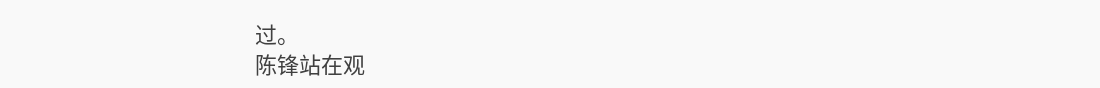过。
陈锋站在观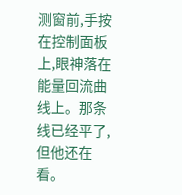测窗前,手按在控制面板上,眼神落在能量回流曲线上。那条线已经平了,但他还在看。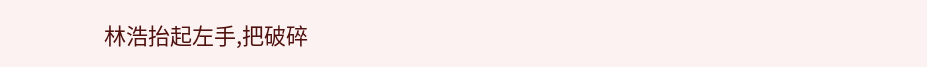林浩抬起左手,把破碎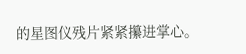的星图仪残片紧紧攥进掌心。